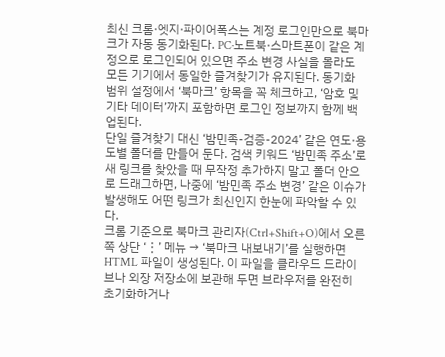최신 크롬·엣지·파이어폭스는 계정 로그인만으로 북마크가 자동 동기화된다. PC·노트북·스마트폰이 같은 계정으로 로그인되어 있으면 주소 변경 사실을 몰라도 모든 기기에서 동일한 즐겨찾기가 유지된다. 동기화 범위 설정에서 ‘북마크’ 항목을 꼭 체크하고, ‘암호 및 기타 데이터’까지 포함하면 로그인 정보까지 함께 백업된다.
단일 즐겨찾기 대신 ‘밤민족-검증-2024’ 같은 연도·용도별 폴더를 만들어 둔다. 검색 키워드 ‘밤민족 주소’로 새 링크를 찾았을 때 무작정 추가하지 말고 폴더 안으로 드래그하면, 나중에 ‘밤민족 주소 변경’ 같은 이슈가 발생해도 어떤 링크가 최신인지 한눈에 파악할 수 있다.
크롬 기준으로 북마크 관리자(Ctrl+Shift+O)에서 오른쪽 상단 ‘⋮’ 메뉴 → ‘북마크 내보내기’를 실행하면 HTML 파일이 생성된다. 이 파일을 클라우드 드라이브나 외장 저장소에 보관해 두면 브라우저를 완전히 초기화하거나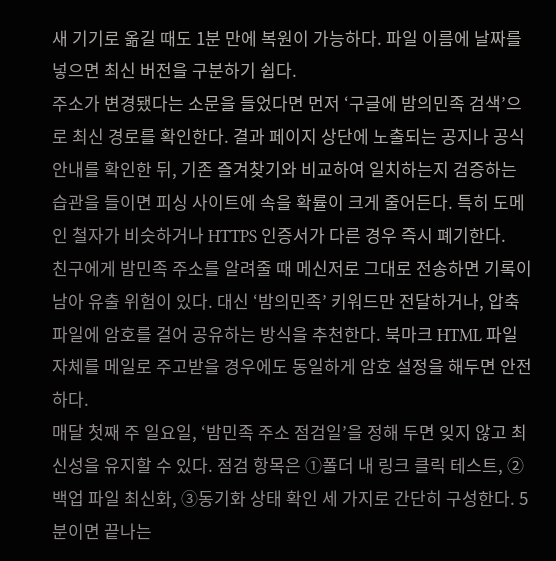새 기기로 옮길 때도 1분 만에 복원이 가능하다. 파일 이름에 날짜를 넣으면 최신 버전을 구분하기 쉽다.
주소가 변경됐다는 소문을 들었다면 먼저 ‘구글에 밤의민족 검색’으로 최신 경로를 확인한다. 결과 페이지 상단에 노출되는 공지나 공식 안내를 확인한 뒤, 기존 즐겨찾기와 비교하여 일치하는지 검증하는 습관을 들이면 피싱 사이트에 속을 확률이 크게 줄어든다. 특히 도메인 철자가 비슷하거나 HTTPS 인증서가 다른 경우 즉시 폐기한다.
친구에게 밤민족 주소를 알려줄 때 메신저로 그대로 전송하면 기록이 남아 유출 위험이 있다. 대신 ‘밤의민족’ 키워드만 전달하거나, 압축 파일에 암호를 걸어 공유하는 방식을 추천한다. 북마크 HTML 파일 자체를 메일로 주고받을 경우에도 동일하게 암호 설정을 해두면 안전하다.
매달 첫째 주 일요일, ‘밤민족 주소 점검일’을 정해 두면 잊지 않고 최신성을 유지할 수 있다. 점검 항목은 ①폴더 내 링크 클릭 테스트, ②백업 파일 최신화, ③동기화 상태 확인 세 가지로 간단히 구성한다. 5분이면 끝나는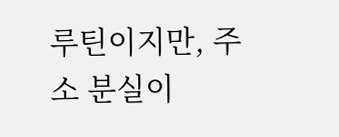루틴이지만, 주소 분실이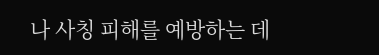나 사칭 피해를 예방하는 데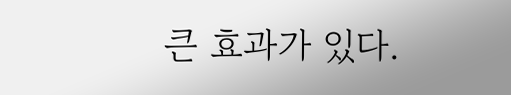큰 효과가 있다.